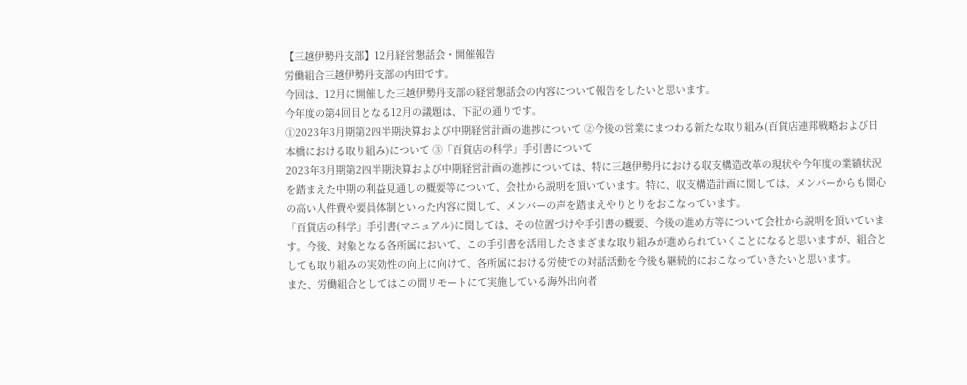【三越伊勢丹支部】12月経営懇話会・開催報告
労働組合三越伊勢丹支部の内田です。
今回は、12月に開催した三越伊勢丹支部の経営懇話会の内容について報告をしたいと思います。
今年度の第4回目となる12月の議題は、下記の通りです。
①2023年3月期第2四半期決算および中期経営計画の進捗について ②今後の営業にまつわる新たな取り組み(百貨店連邦戦略および日本橋における取り組み)について ③「百貨店の科学」手引書について
2023年3月期第2四半期決算および中期経営計画の進捗については、特に三越伊勢丹における収支構造改革の現状や今年度の業績状況を踏まえた中期の利益見通しの概要等について、会社から説明を頂いています。特に、収支構造計画に関しては、メンバーからも関心の高い人件費や要員体制といった内容に関して、メンバーの声を踏まえやりとりをおこなっています。
「百貨店の科学」手引書(マニュアル)に関しては、その位置づけや手引書の概要、今後の進め方等について会社から説明を頂いています。今後、対象となる各所属において、この手引書を活用したさまざまな取り組みが進められていくことになると思いますが、組合としても取り組みの実効性の向上に向けて、各所属における労使での対話活動を今後も継続的におこなっていきたいと思います。
また、労働組合としてはこの間リモートにて実施している海外出向者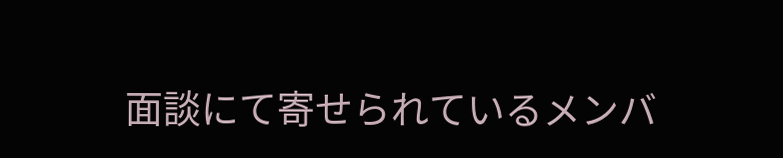面談にて寄せられているメンバ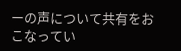ーの声について共有をおこなってい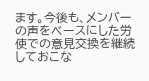ます。今後も、メンバーの声をベースにした労使での意見交換を継続しておこな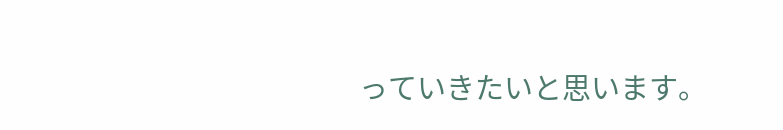っていきたいと思います。